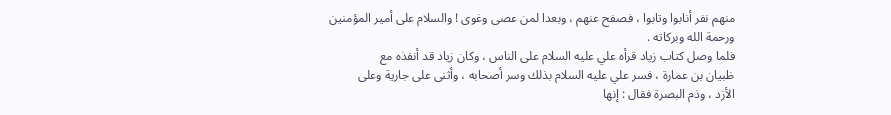منهم نفر أنابوا وتابوا ، فصفح عنهم ، وبعدا لمن عصى وغوى ! والسلام على أمير المؤمنين
ورحمة الله وبركاته .
فلما وصل كتاب زياد قرأه علي عليه السلام على الناس ، وكان زياد قد أنفذه مع
ظبيان بن عمارة ، فسر علي عليه السلام بذلك وسر أصحابه ، وأثنى على جارية وعلى
الأزد ، وذم البصرة فقال : إنها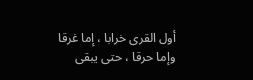أول القرى خرابا ، إما غرقا وإما حرقا ، حتى يبقى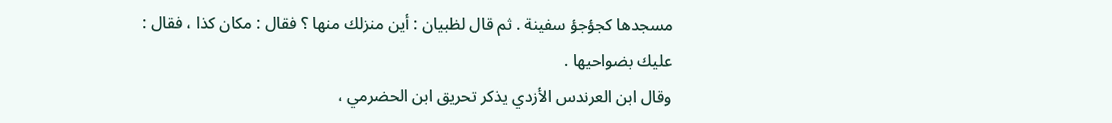مسجدها كجؤجؤ سفينة . ثم قال لظبيان : أين منزلك منها ؟ فقال : مكان كذا ، فقال :
عليك بضواحيها .
وقال ابن العرندس الأزدي يذكر تحريق ابن الحضرمي ،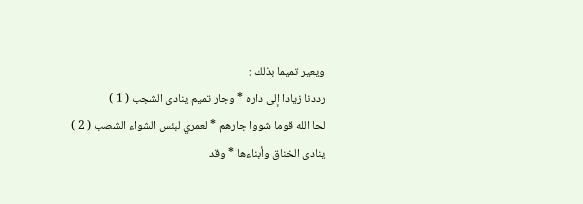ويعير تميما بذلك :
رددنا زيادا إلى داره * وجار تميم ينادى الشجب ( 1 )
لحا الله قوما شووا جارهم * لعمري لبئس الشواء الشصب ( 2 )
ينادى الخناق وأبناءها * وقد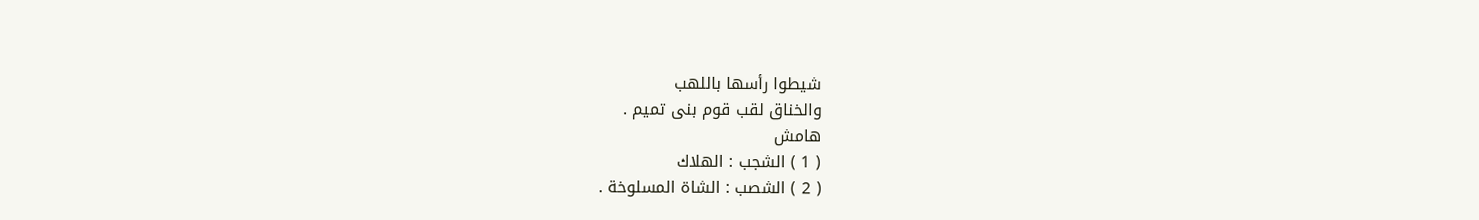شيطوا رأسها باللهب
والخناق لقب قوم بنى تميم .
هامش
( 1 ) الشجب : الهلاك
( 2 ) الشصب : الشاة المسلوخة .